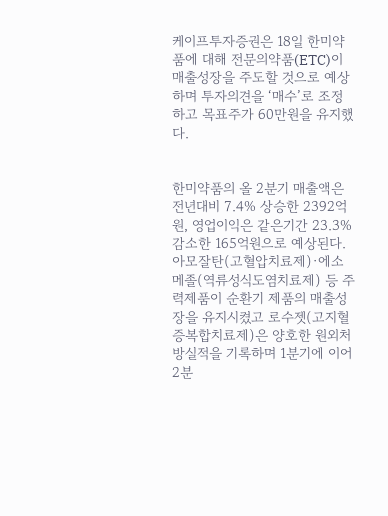케이프투자증권은 18일 한미약품에 대해 전문의약품(ETC)이 매출성장을 주도할 것으로 예상하며 투자의견을 ‘매수’로 조정하고 목표주가 60만원을 유지했다.


한미약품의 올 2분기 매출액은 전년대비 7.4% 상승한 2392억원, 영업이익은 같은기간 23.3% 감소한 165억원으로 예상된다. 아모잘탄(고혈압치료제)·에소메졸(역류성식도염치료제) 등 주력제품이 순환기 제품의 매출성장을 유지시켰고 로수젯(고지혈증복합치료제)은 양호한 원외처방실적을 기록하며 1분기에 이어 2분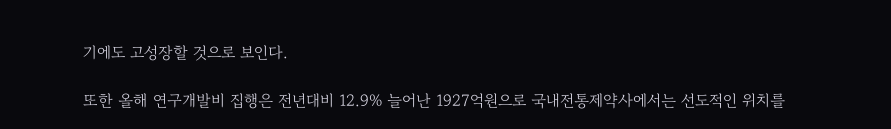기에도 고성장할 것으로 보인다.

또한 올해 연구개발비 집행은 전년대비 12.9% 늘어난 1927억원으로 국내전통제약사에서는 선도적인 위치를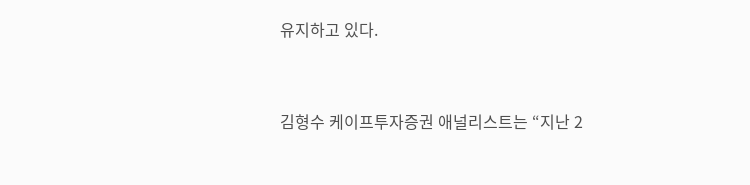유지하고 있다.


김형수 케이프투자증권 애널리스트는 “지난 2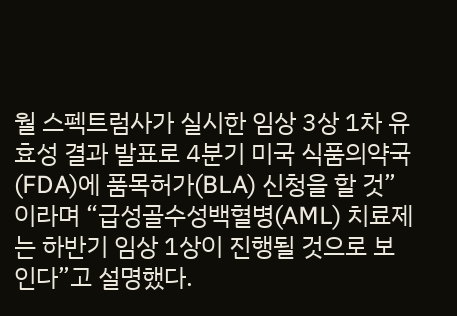월 스펙트럼사가 실시한 임상 3상 1차 유효성 결과 발표로 4분기 미국 식품의약국(FDA)에 품목허가(BLA) 신청을 할 것”이라며 “급성골수성백혈병(AML) 치료제는 하반기 임상 1상이 진행될 것으로 보인다”고 설명했다.